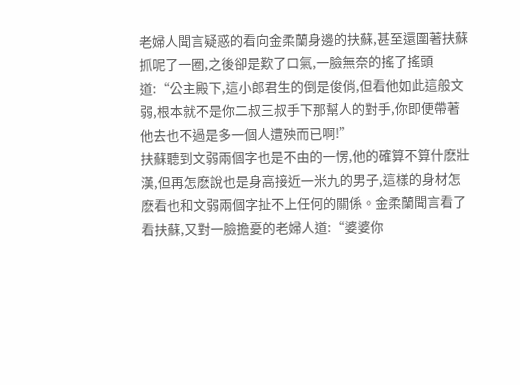老婦人聞言疑惑的看向金柔蘭身邊的扶蘇,甚至還圍著扶蘇抓呢了一圈,之後卻是歎了口氣,一臉無奈的搖了搖頭道:“公主殿下,這小郎君生的倒是俊俏,但看他如此這般文弱,根本就不是你二叔三叔手下那幫人的對手,你即便帶著他去也不過是多一個人遭殃而已啊!”
扶蘇聽到文弱兩個字也是不由的一愣,他的確算不算什麽壯漢,但再怎麽說也是身高接近一米九的男子,這樣的身材怎麽看也和文弱兩個字扯不上任何的關係。金柔蘭聞言看了看扶蘇,又對一臉擔憂的老婦人道:“婆婆你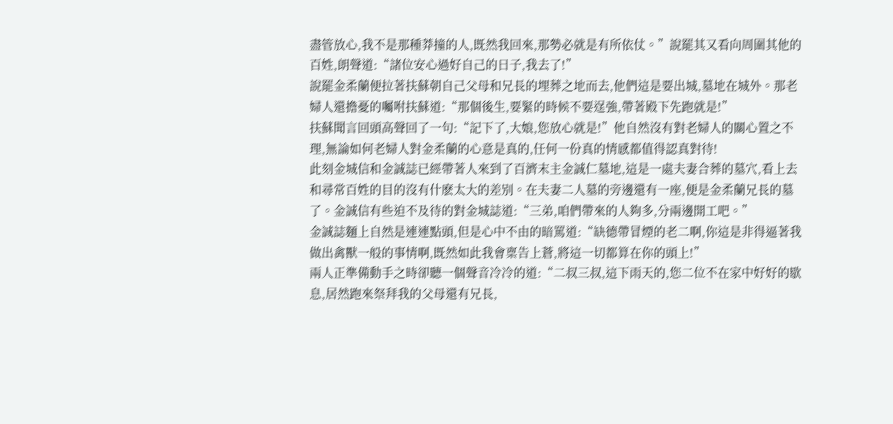盡管放心,我不是那種莽撞的人,既然我回來,那勢必就是有所依仗。”說罷其又看向周圍其他的百姓,朗聲道:“諸位安心過好自己的日子,我去了!”
說罷金柔蘭便拉著扶蘇朝自己父母和兄長的埋葬之地而去,他們這是要出城,墓地在城外。那老婦人還擔憂的囑咐扶蘇道:“那個後生,要緊的時候不要逞強,帶著殿下先跑就是!”
扶蘇聞言回頭高聲回了一句:“記下了,大娘,您放心就是!”他自然沒有對老婦人的關心置之不理,無論如何老婦人對金柔蘭的心意是真的,任何一份真的情感都值得認真對待!
此刻金城信和金誠誌已經帶著人來到了百濟末主金誠仁墓地,這是一處夫妻合葬的墓穴,看上去和尋常百姓的目的沒有什麽太大的差別。在夫妻二人墓的旁邊還有一座,便是金柔蘭兄長的墓了。金誠信有些迫不及待的對金城誌道:“三弟,咱們帶來的人夠多,分兩邊開工吧。”
金誠誌麵上自然是連連點頭,但是心中不由的暗罵道:“缺德帶冒煙的老二啊,你這是非得逼著我做出禽獸一般的事情啊,既然如此我會稟告上蒼,將這一切都算在你的頭上!”
兩人正準備動手之時卻聽一個聲音冷冷的道:“二叔三叔,這下雨天的,您二位不在家中好好的歇息,居然跑來祭拜我的父母還有兄長,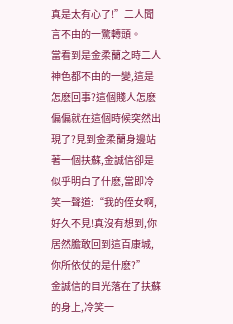真是太有心了!”二人聞言不由的一驚轉頭。
當看到是金柔蘭之時二人神色都不由的一變,這是怎麽回事?這個賤人怎麽偏偏就在這個時候突然出現了?見到金柔蘭身邊站著一個扶蘇,金誠信卻是似乎明白了什麽,當即冷笑一聲道:“我的侄女啊,好久不見!真沒有想到,你居然膽敢回到這百康城,你所依仗的是什麽?”
金誠信的目光落在了扶蘇的身上,冷笑一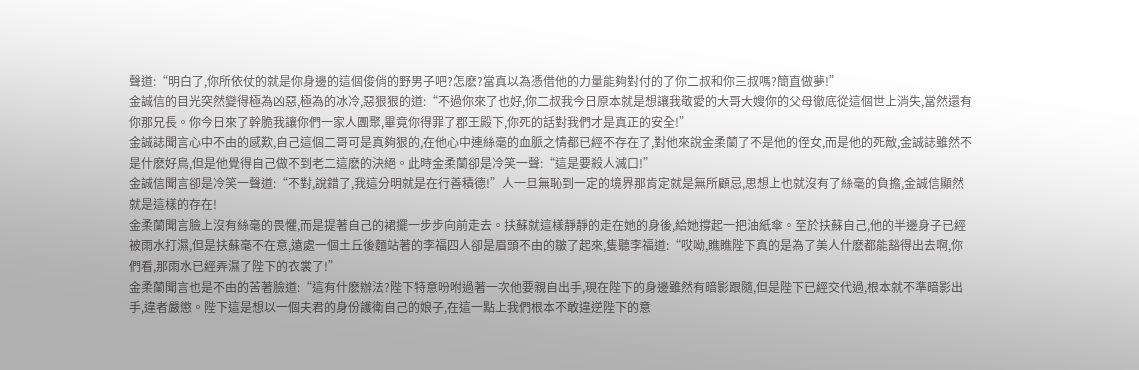聲道:“明白了,你所依仗的就是你身邊的這個俊俏的野男子吧?怎麽?當真以為憑借他的力量能夠對付的了你二叔和你三叔嗎?簡直做夢!”
金誠信的目光突然變得極為凶惡,極為的冰冷,惡狠狠的道:“不過你來了也好,你二叔我今日原本就是想讓我敬愛的大哥大嫂你的父母徹底從這個世上消失,當然還有你那兄長。你今日來了幹脆我讓你們一家人團聚,畢竟你得罪了郡王殿下,你死的話對我們才是真正的安全!”
金誠誌聞言心中不由的感歎,自己這個二哥可是真夠狠的,在他心中連絲毫的血脈之情都已經不存在了,對他來說金柔蘭了不是他的侄女,而是他的死敵,金誠誌雖然不是什麽好鳥,但是他覺得自己做不到老二這麽的決絕。此時金柔蘭卻是冷笑一聲:“這是要殺人滅口!”
金誠信聞言卻是冷笑一聲道:“不對,說錯了,我這分明就是在行善積德!”人一旦無恥到一定的境界那肯定就是無所顧忌,思想上也就沒有了絲毫的負擔,金誠信顯然就是這樣的存在!
金柔蘭聞言臉上沒有絲毫的畏懼,而是提著自己的裙擺一步步向前走去。扶蘇就這樣靜靜的走在她的身後,給她撐起一把油紙傘。至於扶蘇自己,他的半邊身子已經被雨水打濕,但是扶蘇毫不在意,遠處一個土丘後麵站著的李福四人卻是眉頭不由的皺了起來,隻聽李福道:“哎呦,瞧瞧陛下真的是為了美人什麽都能豁得出去啊,你們看,那雨水已經弄濕了陛下的衣裳了!”
金柔蘭聞言也是不由的苦著臉道:“這有什麽辦法?陛下特意吩咐過著一次他要親自出手,現在陛下的身邊雖然有暗影跟隨,但是陛下已經交代過,根本就不準暗影出手,違者嚴懲。陛下這是想以一個夫君的身份護衛自己的娘子,在這一點上我們根本不敢違逆陛下的意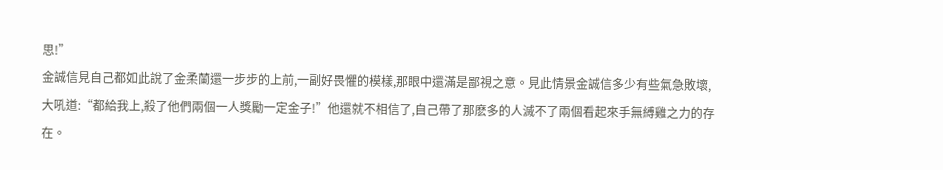思!”
金誠信見自己都如此說了金柔蘭還一步步的上前,一副好畏懼的模樣,那眼中還滿是鄙視之意。見此情景金誠信多少有些氣急敗壞,大吼道:“都給我上,殺了他們兩個一人獎勵一定金子!”他還就不相信了,自己帶了那麽多的人滅不了兩個看起來手無縛雞之力的存在。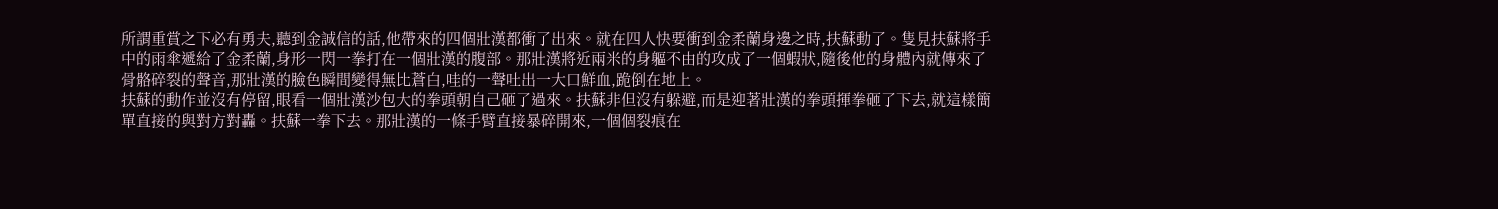所謂重賞之下必有勇夫,聽到金誠信的話,他帶來的四個壯漢都衝了出來。就在四人快要衝到金柔蘭身邊之時,扶蘇動了。隻見扶蘇將手中的雨傘遞給了金柔蘭,身形一閃一拳打在一個壯漢的腹部。那壯漢將近兩米的身軀不由的攻成了一個蝦狀,隨後他的身體內就傳來了骨骼碎裂的聲音,那壯漢的臉色瞬間變得無比蒼白,哇的一聲吐出一大口鮮血,跪倒在地上。
扶蘇的動作並沒有停留,眼看一個壯漢沙包大的拳頭朝自己砸了過來。扶蘇非但沒有躲避,而是迎著壯漢的拳頭揮拳砸了下去,就這樣簡單直接的與對方對轟。扶蘇一拳下去。那壯漢的一條手臂直接暴碎開來,一個個裂痕在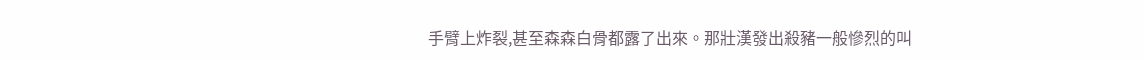手臂上炸裂,甚至森森白骨都露了出來。那壯漢發出殺豬一般慘烈的叫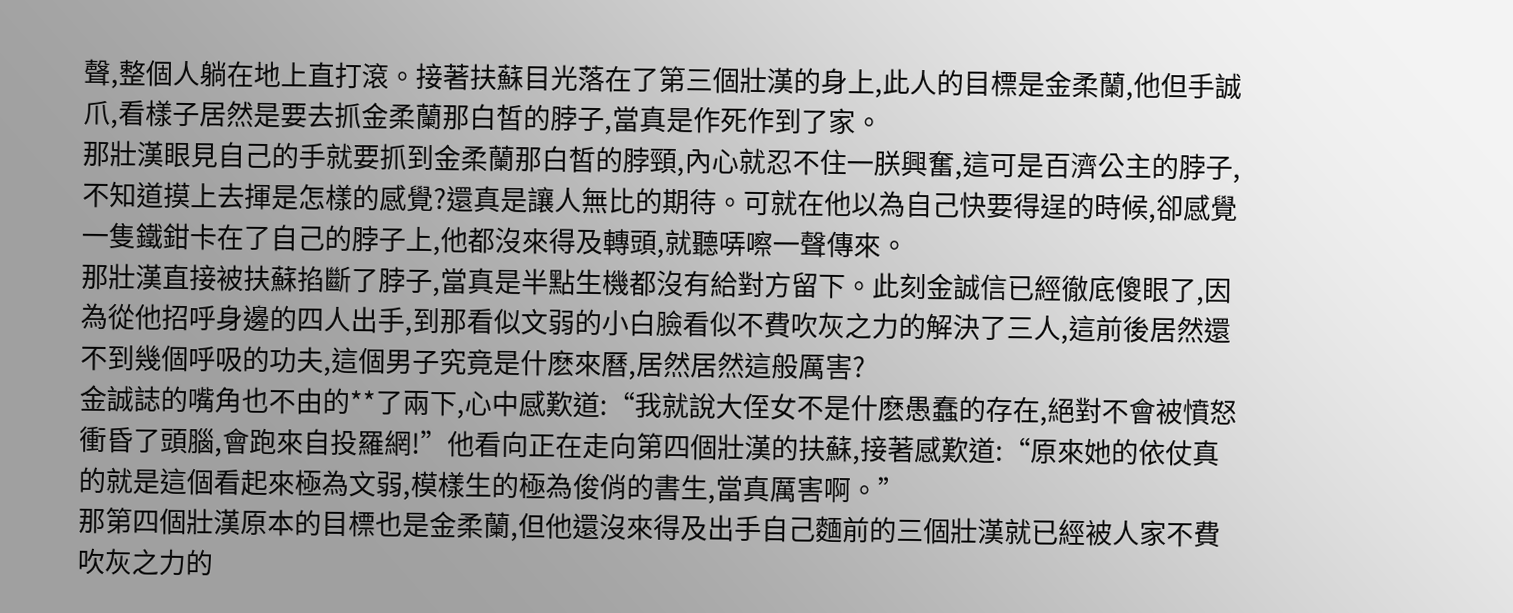聲,整個人躺在地上直打滾。接著扶蘇目光落在了第三個壯漢的身上,此人的目標是金柔蘭,他但手誠爪,看樣子居然是要去抓金柔蘭那白皙的脖子,當真是作死作到了家。
那壯漢眼見自己的手就要抓到金柔蘭那白皙的脖頸,內心就忍不住一朕興奮,這可是百濟公主的脖子,不知道摸上去揮是怎樣的感覺?還真是讓人無比的期待。可就在他以為自己快要得逞的時候,卻感覺一隻鐵鉗卡在了自己的脖子上,他都沒來得及轉頭,就聽哢嚓一聲傳來。
那壯漢直接被扶蘇掐斷了脖子,當真是半點生機都沒有給對方留下。此刻金誠信已經徹底傻眼了,因為從他招呼身邊的四人出手,到那看似文弱的小白臉看似不費吹灰之力的解決了三人,這前後居然還不到幾個呼吸的功夫,這個男子究竟是什麽來曆,居然居然這般厲害?
金誠誌的嘴角也不由的**了兩下,心中感歎道:“我就說大侄女不是什麽愚蠢的存在,絕對不會被憤怒衝昏了頭腦,會跑來自投羅網!”他看向正在走向第四個壯漢的扶蘇,接著感歎道:“原來她的依仗真的就是這個看起來極為文弱,模樣生的極為俊俏的書生,當真厲害啊。”
那第四個壯漢原本的目標也是金柔蘭,但他還沒來得及出手自己麵前的三個壯漢就已經被人家不費吹灰之力的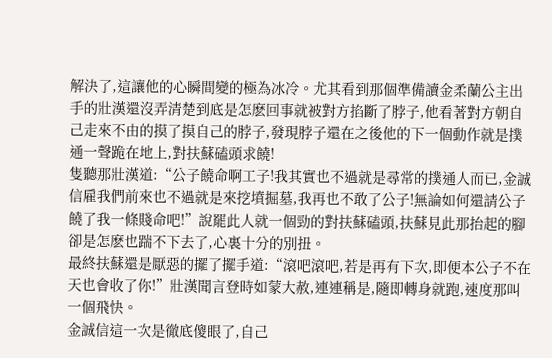解決了,這讓他的心瞬間變的極為冰冷。尤其看到那個準備讀金柔蘭公主出手的壯漢還沒弄清楚到底是怎麽回事就被對方掐斷了脖子,他看著對方朝自己走來不由的摸了摸自己的脖子,發現脖子還在之後他的下一個動作就是撲通一聲跪在地上,對扶蘇磕頭求饒!
隻聽那壯漢道:“公子饒命啊工子!我其實也不過就是尋常的撲通人而已,金誠信雇我們前來也不過就是來挖墳掘墓,我再也不敢了公子!無論如何還請公子饒了我一條賤命吧!”說罷此人就一個勁的對扶蘇磕頭,扶蘇見此那抬起的腳卻是怎麽也踹不下去了,心裏十分的別扭。
最終扶蘇還是厭惡的擺了擺手道:“滾吧滾吧,若是再有下次,即便本公子不在天也會收了你!”壯漢聞言登時如蒙大赦,連連稱是,隨即轉身就跑,速度那叫一個飛快。
金誠信這一次是徹底傻眼了,自己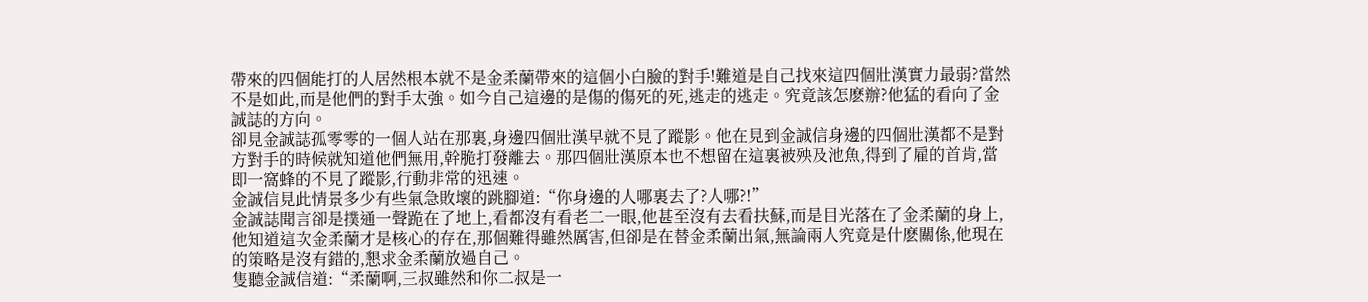帶來的四個能打的人居然根本就不是金柔蘭帶來的這個小白臉的對手!難道是自己找來這四個壯漢實力最弱?當然不是如此,而是他們的對手太強。如今自己這邊的是傷的傷死的死,逃走的逃走。究竟該怎麽辦?他猛的看向了金誠誌的方向。
卻見金誠誌孤零零的一個人站在那裏,身邊四個壯漢早就不見了蹤影。他在見到金誠信身邊的四個壯漢都不是對方對手的時候就知道他們無用,幹脆打發離去。那四個壯漢原本也不想留在這裏被殃及池魚,得到了雇的首肯,當即一窩蜂的不見了蹤影,行動非常的迅速。
金誠信見此情景多少有些氣急敗壞的跳腳道:“你身邊的人哪裏去了?人哪?!”
金誠誌聞言卻是撲通一聲跪在了地上,看都沒有看老二一眼,他甚至沒有去看扶蘇,而是目光落在了金柔蘭的身上,他知道這次金柔蘭才是核心的存在,那個難得雖然厲害,但卻是在替金柔蘭出氣,無論兩人究竟是什麽關係,他現在的策略是沒有錯的,懇求金柔蘭放過自己。
隻聽金誠信道:“柔蘭啊,三叔雖然和你二叔是一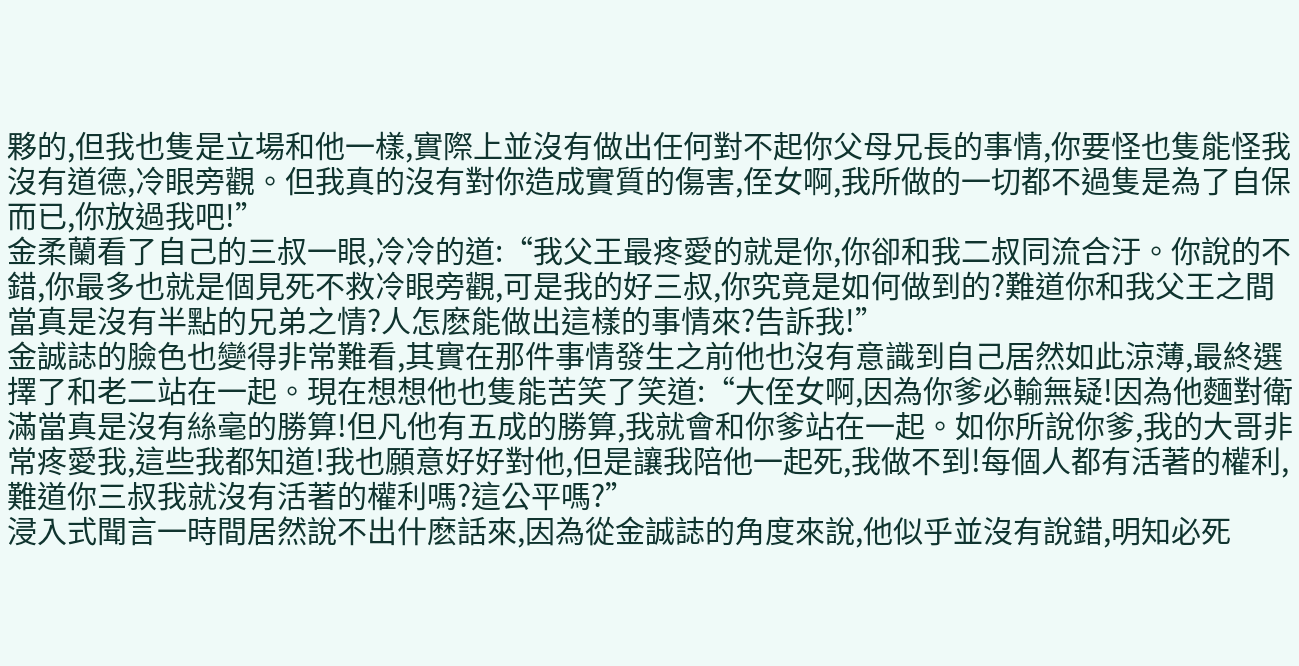夥的,但我也隻是立場和他一樣,實際上並沒有做出任何對不起你父母兄長的事情,你要怪也隻能怪我沒有道德,冷眼旁觀。但我真的沒有對你造成實質的傷害,侄女啊,我所做的一切都不過隻是為了自保而已,你放過我吧!”
金柔蘭看了自己的三叔一眼,冷冷的道:“我父王最疼愛的就是你,你卻和我二叔同流合汙。你說的不錯,你最多也就是個見死不救冷眼旁觀,可是我的好三叔,你究竟是如何做到的?難道你和我父王之間當真是沒有半點的兄弟之情?人怎麽能做出這樣的事情來?告訴我!”
金誠誌的臉色也變得非常難看,其實在那件事情發生之前他也沒有意識到自己居然如此涼薄,最終選擇了和老二站在一起。現在想想他也隻能苦笑了笑道:“大侄女啊,因為你爹必輸無疑!因為他麵對衛滿當真是沒有絲毫的勝算!但凡他有五成的勝算,我就會和你爹站在一起。如你所說你爹,我的大哥非常疼愛我,這些我都知道!我也願意好好對他,但是讓我陪他一起死,我做不到!每個人都有活著的權利,難道你三叔我就沒有活著的權利嗎?這公平嗎?”
浸入式聞言一時間居然說不出什麽話來,因為從金誠誌的角度來說,他似乎並沒有說錯,明知必死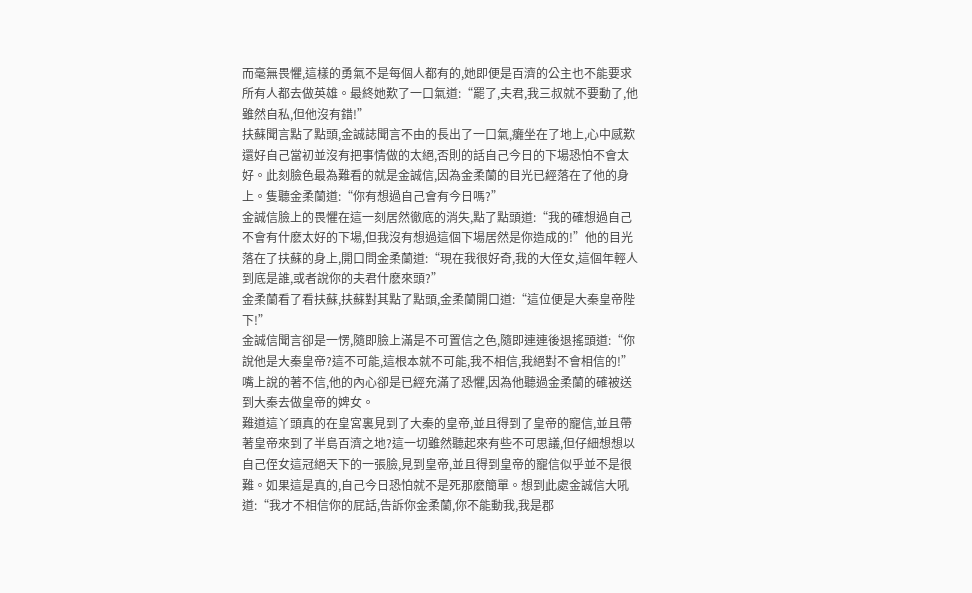而毫無畏懼,這樣的勇氣不是每個人都有的,她即便是百濟的公主也不能要求所有人都去做英雄。最終她歎了一口氣道:“罷了,夫君,我三叔就不要動了,他雖然自私,但他沒有錯!”
扶蘇聞言點了點頭,金誠誌聞言不由的長出了一口氣,癱坐在了地上,心中感歎還好自己當初並沒有把事情做的太絕,否則的話自己今日的下場恐怕不會太好。此刻臉色最為難看的就是金誠信,因為金柔蘭的目光已經落在了他的身上。隻聽金柔蘭道:“你有想過自己會有今日嗎?”
金誠信臉上的畏懼在這一刻居然徹底的消失,點了點頭道:“我的確想過自己不會有什麽太好的下場,但我沒有想過這個下場居然是你造成的!”他的目光落在了扶蘇的身上,開口問金柔蘭道:“現在我很好奇,我的大侄女,這個年輕人到底是誰,或者說你的夫君什麽來頭?”
金柔蘭看了看扶蘇,扶蘇對其點了點頭,金柔蘭開口道:“這位便是大秦皇帝陛下!”
金誠信聞言卻是一愣,隨即臉上滿是不可置信之色,隨即連連後退搖頭道:“你說他是大秦皇帝?這不可能,這根本就不可能,我不相信,我絕對不會相信的!”嘴上說的著不信,他的內心卻是已經充滿了恐懼,因為他聽過金柔蘭的確被送到大秦去做皇帝的婢女。
難道這丫頭真的在皇宮裏見到了大秦的皇帝,並且得到了皇帝的寵信,並且帶著皇帝來到了半島百濟之地?這一切雖然聽起來有些不可思議,但仔細想想以自己侄女這冠絕天下的一張臉,見到皇帝,並且得到皇帝的寵信似乎並不是很難。如果這是真的,自己今日恐怕就不是死那麽簡單。想到此處金誠信大吼道:“我才不相信你的屁話,告訴你金柔蘭,你不能動我,我是郡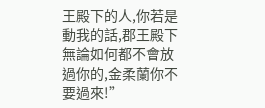王殿下的人,你若是動我的話,郡王殿下無論如何都不會放過你的,金柔蘭你不要過來!”